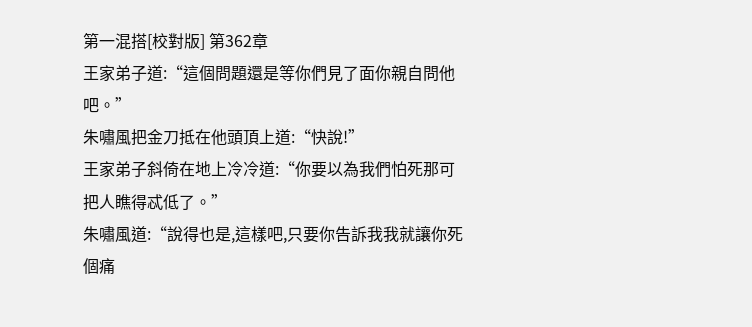第一混搭[校對版] 第362章
王家弟子道:“這個問題還是等你們見了面你親自問他吧。”
朱嘯風把金刀抵在他頭頂上道:“快說!”
王家弟子斜倚在地上冷冷道:“你要以為我們怕死那可把人瞧得忒低了。”
朱嘯風道:“說得也是,這樣吧,只要你告訴我我就讓你死個痛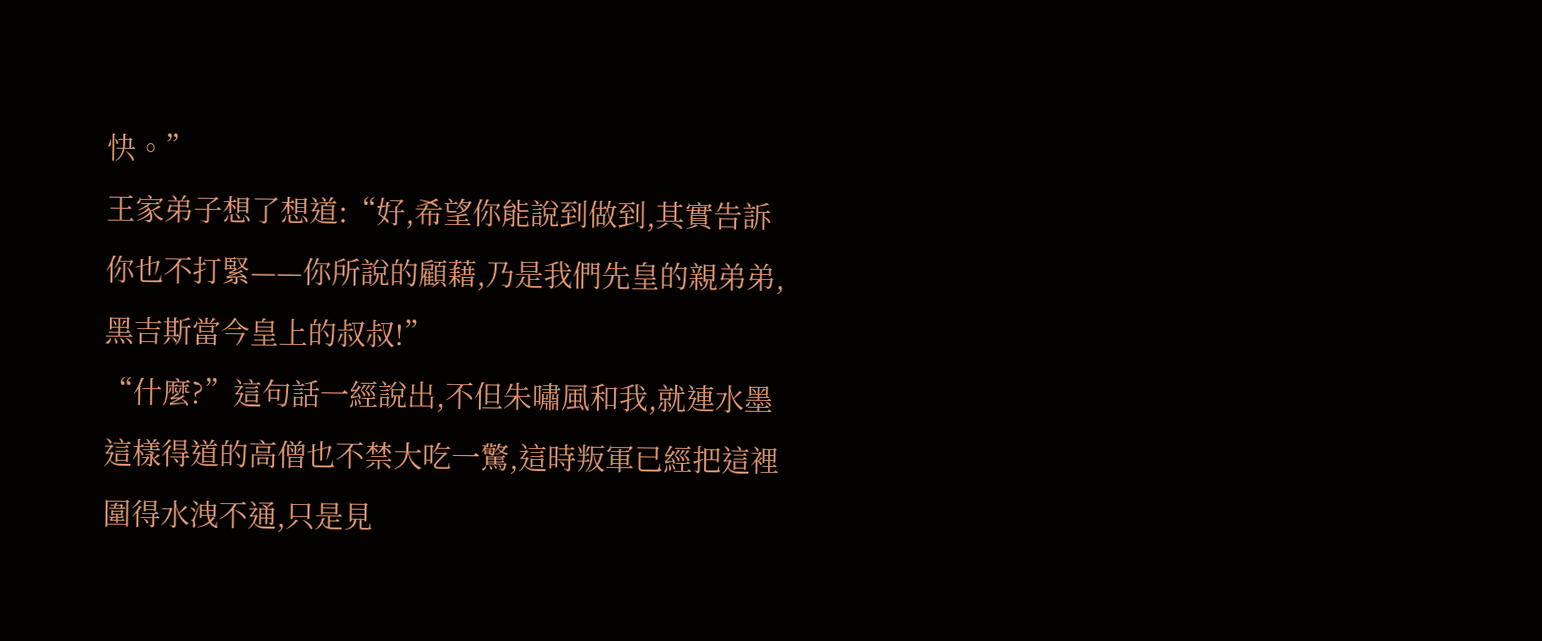快。”
王家弟子想了想道:“好,希望你能說到做到,其實告訴你也不打緊——你所說的顧藉,乃是我們先皇的親弟弟,黑吉斯當今皇上的叔叔!”
“什麼?”這句話一經說出,不但朱嘯風和我,就連水墨這樣得道的高僧也不禁大吃一驚,這時叛軍已經把這裡圍得水洩不通,只是見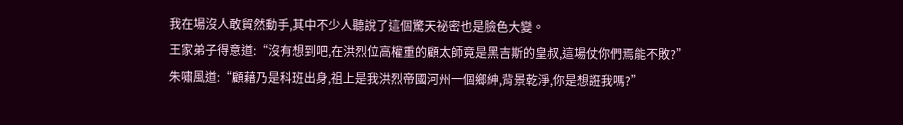我在場沒人敢貿然動手,其中不少人聽說了這個驚天祕密也是臉色大變。
王家弟子得意道:“沒有想到吧,在洪烈位高權重的顧太師竟是黑吉斯的皇叔,這場仗你們焉能不敗?”
朱嘯風道:“顧藉乃是科班出身,祖上是我洪烈帝國河州一個鄉紳,背景乾淨,你是想誑我嗎?”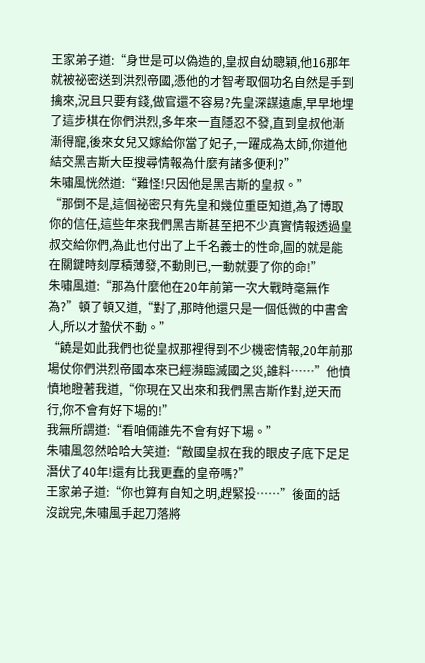王家弟子道:“身世是可以偽造的,皇叔自幼聰穎,他16那年就被祕密送到洪烈帝國,憑他的才智考取個功名自然是手到擒來,況且只要有錢,做官還不容易?先皇深謀遠慮,早早地埋了這步棋在你們洪烈,多年來一直隱忍不發,直到皇叔他漸漸得寵,後來女兒又嫁給你當了妃子,一躍成為太師,你道他結交黑吉斯大臣搜尋情報為什麼有諸多便利?”
朱嘯風恍然道:“難怪!只因他是黑吉斯的皇叔。”
“那倒不是,這個祕密只有先皇和幾位重臣知道,為了博取你的信任,這些年來我們黑吉斯甚至把不少真實情報透過皇叔交給你們,為此也付出了上千名義士的性命,圖的就是能在關鍵時刻厚積薄發,不動則已,一動就要了你的命!”
朱嘯風道:“那為什麼他在20年前第一次大戰時毫無作為?”頓了頓又道,“對了,那時他還只是一個低微的中書舍人,所以才蟄伏不動。”
“饒是如此我們也從皇叔那裡得到不少機密情報,20年前那場仗你們洪烈帝國本來已經瀕臨滅國之災,誰料……”他憤憤地瞪著我道,“你現在又出來和我們黑吉斯作對,逆天而行,你不會有好下場的!”
我無所謂道:“看咱倆誰先不會有好下場。”
朱嘯風忽然哈哈大笑道:“敵國皇叔在我的眼皮子底下足足潛伏了40年!還有比我更蠢的皇帝嗎?”
王家弟子道:“你也算有自知之明,趕緊投……”後面的話沒說完,朱嘯風手起刀落將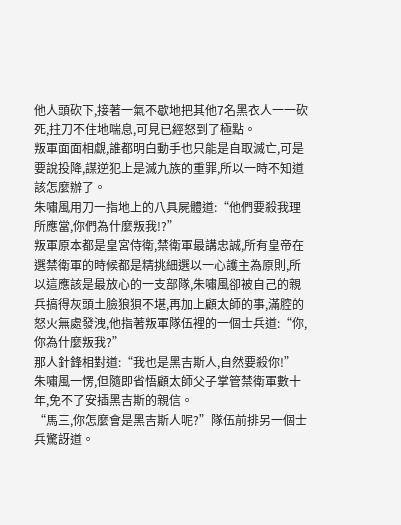他人頭砍下,接著一氣不歇地把其他7名黑衣人一一砍死,拄刀不住地喘息,可見已經怒到了極點。
叛軍面面相覷,誰都明白動手也只能是自取滅亡,可是要說投降,謀逆犯上是滅九族的重罪,所以一時不知道該怎麼辦了。
朱嘯風用刀一指地上的八具屍體道:“他們要殺我理所應當,你們為什麼叛我!?”
叛軍原本都是皇宮侍衛,禁衛軍最講忠誠,所有皇帝在選禁衛軍的時候都是精挑細選以一心護主為原則,所以這應該是最放心的一支部隊,朱嘯風卻被自己的親兵搞得灰頭土臉狼狽不堪,再加上顧太師的事,滿腔的怒火無處發洩,他指著叛軍隊伍裡的一個士兵道:“你,你為什麼叛我?”
那人針鋒相對道:“我也是黑吉斯人,自然要殺你!”
朱嘯風一愣,但隨即省悟顧太師父子掌管禁衛軍數十年,免不了安插黑吉斯的親信。
“馬三,你怎麼會是黑吉斯人呢?”隊伍前排另一個士兵驚訝道。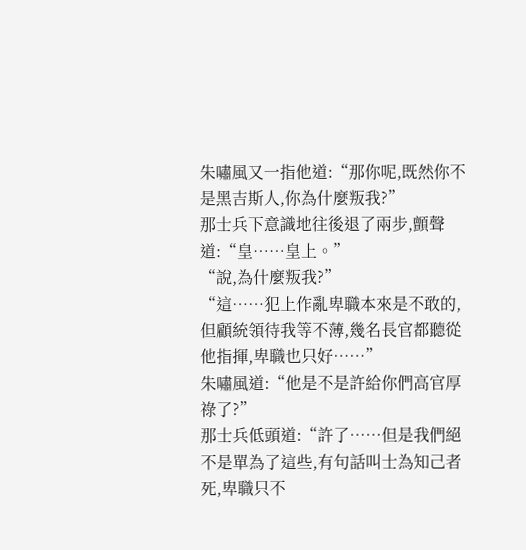朱嘯風又一指他道:“那你呢,既然你不是黑吉斯人,你為什麼叛我?”
那士兵下意識地往後退了兩步,顫聲道:“皇……皇上。”
“說,為什麼叛我?”
“這……犯上作亂卑職本來是不敢的,但顧統領待我等不薄,幾名長官都聽從他指揮,卑職也只好……”
朱嘯風道:“他是不是許給你們高官厚祿了?”
那士兵低頭道:“許了……但是我們絕不是單為了這些,有句話叫士為知己者死,卑職只不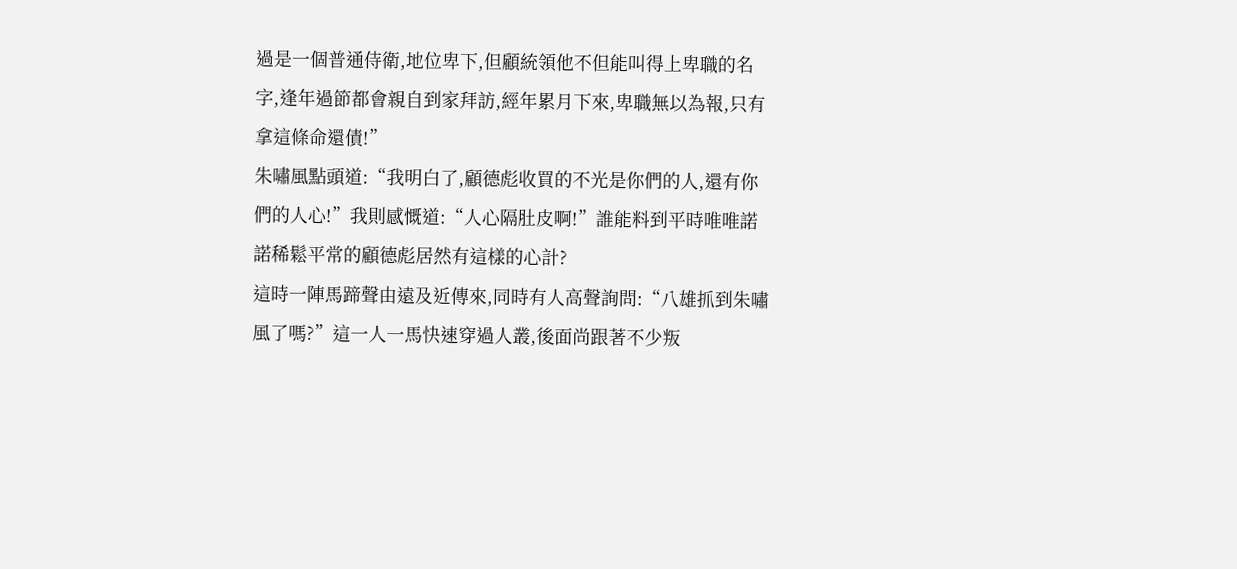過是一個普通侍衛,地位卑下,但顧統領他不但能叫得上卑職的名字,逢年過節都會親自到家拜訪,經年累月下來,卑職無以為報,只有拿這條命還債!”
朱嘯風點頭道:“我明白了,顧德彪收買的不光是你們的人,還有你們的人心!”我則感慨道:“人心隔肚皮啊!”誰能料到平時唯唯諾諾稀鬆平常的顧德彪居然有這樣的心計?
這時一陣馬蹄聲由遠及近傳來,同時有人高聲詢問:“八雄抓到朱嘯風了嗎?”這一人一馬快速穿過人叢,後面尚跟著不少叛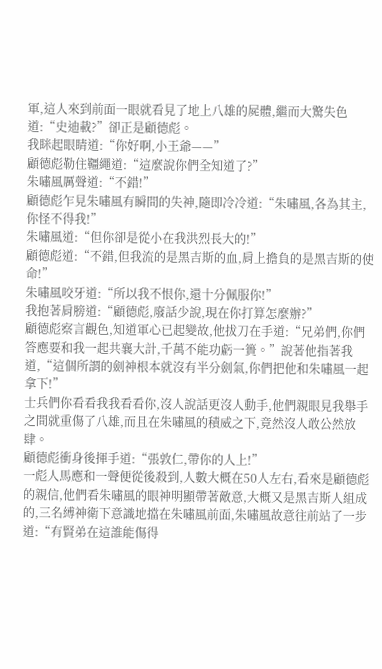軍,這人來到前面一眼就看見了地上八雄的屍體,繼而大驚失色道:“史迪載?”卻正是顧德彪。
我眯起眼睛道:“你好啊,小王爺——”
顧德彪勒住韁繩道:“這麼說你們全知道了?”
朱嘯風厲聲道:“不錯!”
顧德彪乍見朱嘯風有瞬間的失神,隨即冷冷道:“朱嘯風,各為其主,你怪不得我!”
朱嘯風道:“但你卻是從小在我洪烈長大的!”
顧德彪道:“不錯,但我流的是黑吉斯的血,肩上擔負的是黑吉斯的使命!”
朱嘯風咬牙道:“所以我不恨你,還十分佩服你!”
我抱著肩膀道:“顧德彪,廢話少說,現在你打算怎麼辦?”
顧德彪察言觀色,知道軍心已起變故,他拔刀在手道:“兄弟們,你們答應要和我一起共襄大計,千萬不能功虧一簣。”說著他指著我道,“這個所謂的劍神根本就沒有半分劍氣,你們把他和朱嘯風一起拿下!”
士兵們你看看我我看看你,沒人說話更沒人動手,他們親眼見我舉手之間就重傷了八雄,而且在朱嘯風的積威之下,竟然沒人敢公然放肆。
顧德彪衝身後揮手道:“張敦仁,帶你的人上!”
一彪人馬應和一聲便從後殺到,人數大概在50人左右,看來是顧德彪的親信,他們看朱嘯風的眼神明顯帶著敵意,大概又是黑吉斯人組成的,三名縛神衛下意識地擋在朱嘯風前面,朱嘯風故意往前站了一步道:“有賢弟在這誰能傷得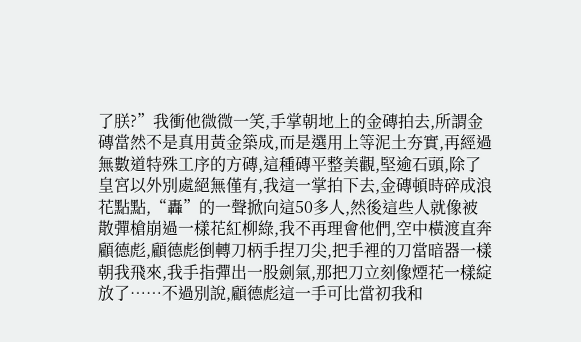了朕?”我衝他微微一笑,手掌朝地上的金磚拍去,所謂金磚當然不是真用黃金築成,而是選用上等泥土夯實,再經過無數道特殊工序的方磚,這種磚平整美觀,堅逾石頭,除了皇宮以外別處絕無僅有,我這一掌拍下去,金磚頓時碎成浪花點點,“轟”的一聲掀向這50多人,然後這些人就像被散彈槍崩過一樣花紅柳綠,我不再理會他們,空中橫渡直奔顧德彪,顧德彪倒轉刀柄手捏刀尖,把手裡的刀當暗器一樣朝我飛來,我手指彈出一股劍氣,那把刀立刻像煙花一樣綻放了……不過別說,顧德彪這一手可比當初我和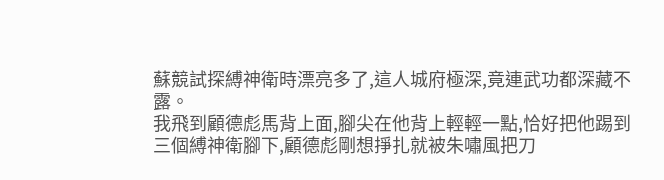蘇競試探縛神衛時漂亮多了,這人城府極深,竟連武功都深藏不露。
我飛到顧德彪馬背上面,腳尖在他背上輕輕一點,恰好把他踢到三個縛神衛腳下,顧德彪剛想掙扎就被朱嘯風把刀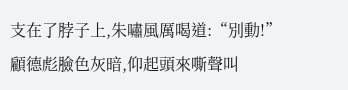支在了脖子上,朱嘯風厲喝道:“別動!”
顧德彪臉色灰暗,仰起頭來嘶聲叫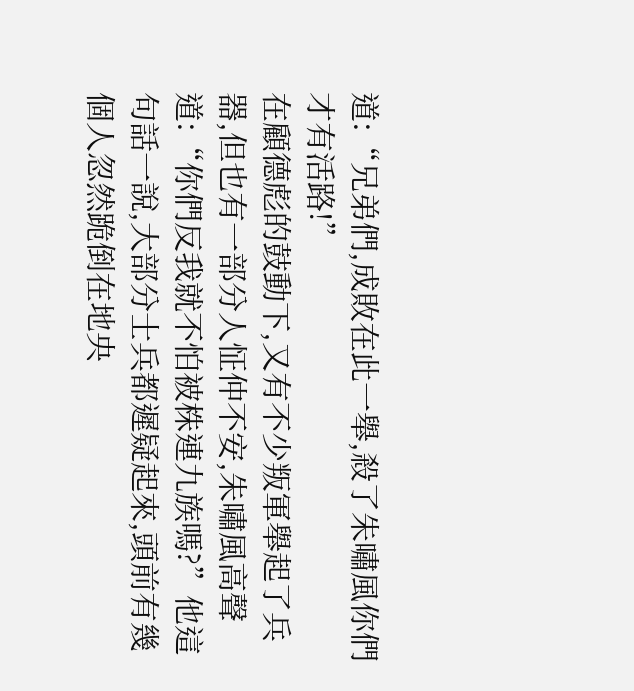道:“兄弟們,成敗在此一舉,殺了朱嘯風你們才有活路!”
在顧德彪的鼓動下,又有不少叛軍舉起了兵器,但也有一部分人怔仲不安,朱嘯風高聲道:“你們反我就不怕被株連九族嗎?”他這句話一說,大部分士兵都遲疑起來,頭前有幾個人忽然跪倒在地央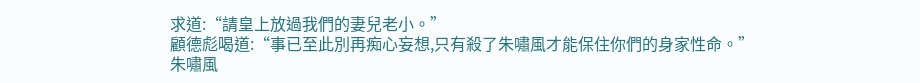求道:“請皇上放過我們的妻兒老小。”
顧德彪喝道:“事已至此別再痴心妄想,只有殺了朱嘯風才能保住你們的身家性命。”
朱嘯風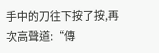手中的刀往下按了按,再次高聲道:“傳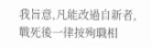我旨意,凡能改過自新者,戰死後一律按殉職相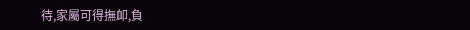待,家屬可得撫卹,負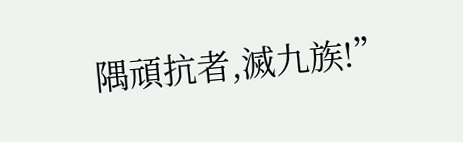隅頑抗者,滅九族!”